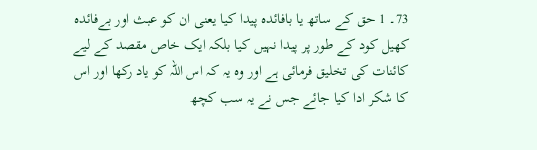73۔ 1 حق کے ساتھ یا بافائدہ پیدا کیا یعنی ان کو عبث اور بےفائدہ کھیل کود کے طور پر پیدا نہیں کیا بلکہ ایک خاص مقصد کے لیے کائنات کی تخلیق فرمائی ہے اور وہ یہ کہ اس اللہ کو یاد رکھا اور اس کا شکر ادا کیا جائے جس نے یہ سب کچھ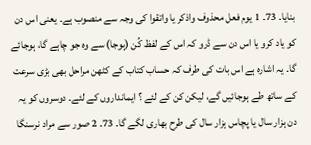بنایا۔ 73۔ 1 یوم فعل محذوف واذکر یا واتقوا کی وجہ سے منصوب ہے۔ یعنی اس دن کو یاد کرو یا اس دن سے ڈرو کہ اس کے لفظ کُن (ہوجا) سے وہ جو چاہے گا، ہوجائے گا۔ یہ اشارہ ہے اس بات کی طرف کہ حساب کتاب کے کٹھن مراحل بھی بڑی سرعت کے ساتھ طے ہوجائیں گے، لیکن کن کے لئے ؟ ایمانداروں کے لئے۔ دوسروں کو یہ دن ہزار سال یا پچاس ہزار سال کی طرح بھاری لگے گا۔ 73۔ 2 صور سے مراد نرسنگا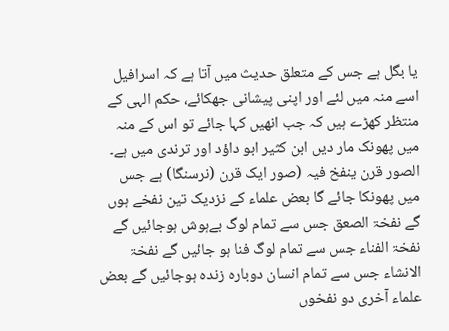یا بگل ہے جس کے متعلق حدیث میں آتا ہے کہ اسرافیل اسے منہ میں لئے اور اپنی پیشانی جھکائے، حکم الہی کے منتظر کھڑے ہیں کہ جب انھیں کہا جائے تو اس کے منہ میں پھونک مار دیں ابن کثیر ابو داؤد اور ترندی میں ہے۔ الصور قرن ینفخ فیہ (صور ایک قرن (نرسنگا) ہے جس میں پھونکا جائے گا بعض علماء کے نزدیک تین نفخے ہوں گے نفخۃ الصعق جس سے تمام لوگ بےہوش ہوجائیں گے نفخۃ الفناء جس سے تمام لوگ فنا ہو جائیں گے نفخۃ الانشاء جس سے تمام انسان دوبارہ زندہ ہوجائیں گے بعض علماء آخری دو نفخوں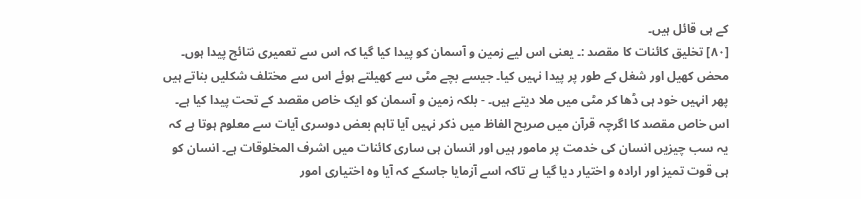کے ہی قائل ہیں۔
[٨٠] تخلیق کائنات کا مقصد :۔ یعنی اس لیے زمین و آسمان کو پیدا کیا گیا کہ اس سے تعمیری نتائج پیدا ہوں۔ محض کھیل اور شغل کے طور پر پیدا نہیں کیا۔ جیسے بچے مٹی سے کھیلتے ہوئے اس سے مختلف شکلیں بناتے ہیں پھر انہیں خود ہی ڈھا کر مٹی میں ملا دیتے ہیں۔ - بلکہ زمین و آسمان کو ایک خاص مقصد کے تحت پیدا کیا ہے۔ اس خاص مقصد کا اگرچہ قرآن میں صریح الفاظ میں ذکر نہیں آیا تاہم بعض دوسری آیات سے معلوم ہوتا ہے کہ یہ سب چیزیں انسان کی خدمت پر مامور ہیں اور انسان ہی ساری کائنات میں اشرف المخلوقات ہے۔ انسان کو ہی قوت تمیز اور ارادہ و اختیار دیا گیا ہے تاکہ اسے آزمایا جاسکے کہ آیا وہ اختیاری امور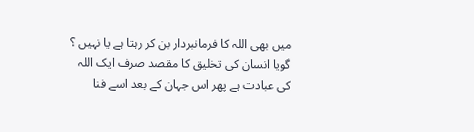میں بھی اللہ کا فرمانبردار بن کر رہتا ہے یا نہیں ؟ گویا انسان کی تخلیق کا مقصد صرف ایک اللہ کی عبادت ہے پھر اس جہان کے بعد اسے فنا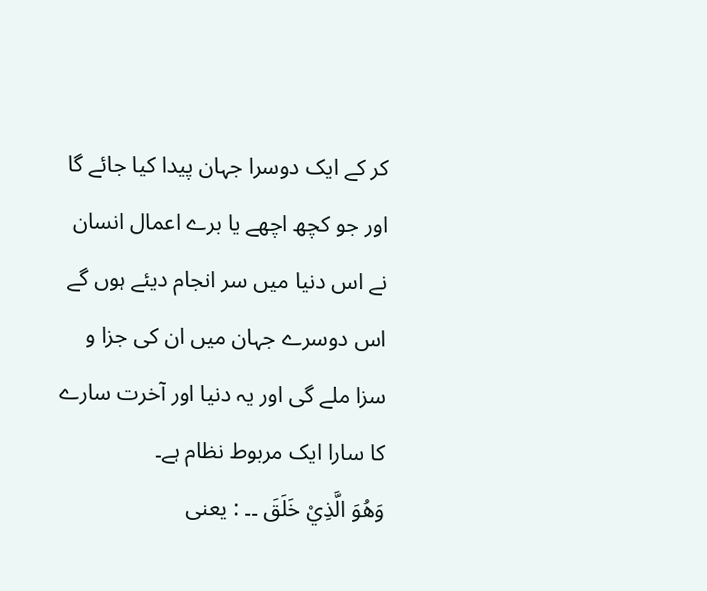کر کے ایک دوسرا جہان پیدا کیا جائے گا اور جو کچھ اچھے یا برے اعمال انسان نے اس دنیا میں سر انجام دیئے ہوں گے اس دوسرے جہان میں ان کی جزا و سزا ملے گی اور یہ دنیا اور آخرت سارے کا سارا ایک مربوط نظام ہے۔
وَهُوَ الَّذِيْ خَلَقَ ۔۔ : یعنی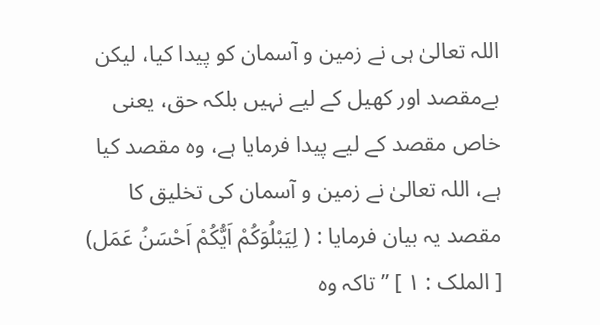اللہ تعالیٰ ہی نے زمین و آسمان کو پیدا کیا، لیکن بےمقصد اور کھیل کے لیے نہیں بلکہ حق، یعنی خاص مقصد کے لیے پیدا فرمایا ہے، وہ مقصد کیا ہے، اللہ تعالیٰ نے زمین و آسمان کی تخلیق کا مقصد یہ بیان فرمایا : ( لِيَبْلُوَكُمْ اَيُّكُمْ اَحْسَنُ عَمَل) [ الملک : ١ ] ” تاکہ وہ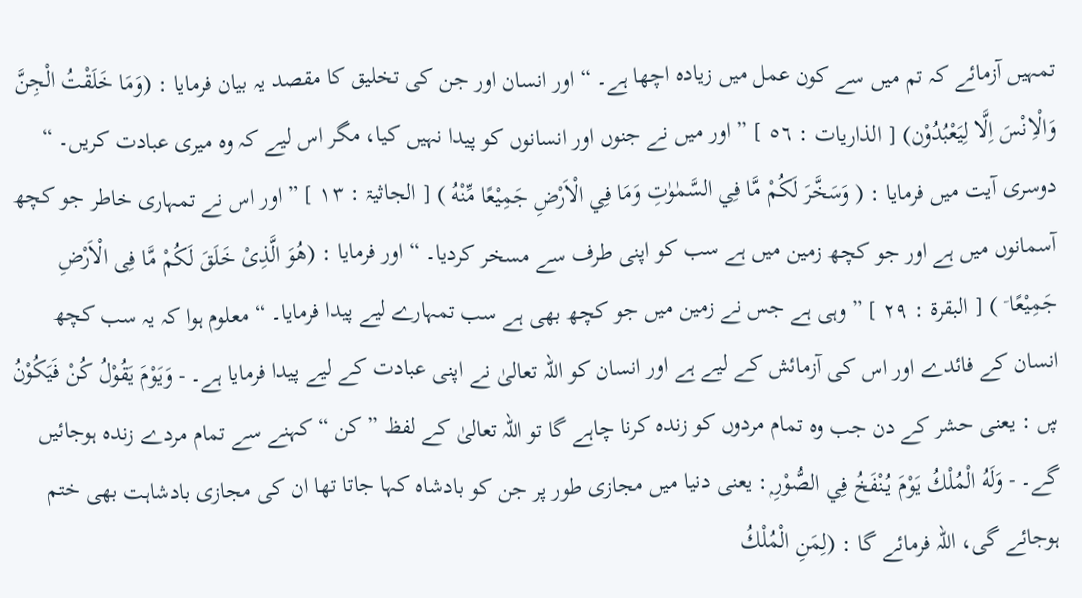تمہیں آزمائے کہ تم میں سے کون عمل میں زیادہ اچھا ہے۔ “ اور انسان اور جن کی تخلیق کا مقصد یہ بیان فرمایا : (وَمَا خَلَقْتُ الْجِنَّ وَالْاِنْسَ اِلَّا لِيَعْبُدُوْن) [ الذاریات : ٥٦ ] ” اور میں نے جنوں اور انسانوں کو پیدا نہیں کیا، مگر اس لیے کہ وہ میری عبادت کریں۔ “ دوسری آیت میں فرمایا : ( وَسَخَّرَ لَكُمْ مَّا فِي السَّمٰوٰتِ وَمَا فِي الْاَرْضِ جَمِيْعًا مِّنْهُ ) [ الجاثیۃ : ١٣ ] ” اور اس نے تمہاری خاطر جو کچھ آسمانوں میں ہے اور جو کچھ زمین میں ہے سب کو اپنی طرف سے مسخر کردیا۔ “ اور فرمایا : (ھُوَ الَّذِىْ خَلَقَ لَكُمْ مَّا فِى الْاَرْضِ جَمِيْعًا ۤ ) [ البقرۃ : ٢٩ ] ” وہی ہے جس نے زمین میں جو کچھ بھی ہے سب تمہارے لیے پیدا فرمایا۔ “ معلوم ہوا کہ یہ سب کچھ انسان کے فائدے اور اس کی آزمائش کے لیے ہے اور انسان کو اللہ تعالیٰ نے اپنی عبادت کے لیے پیدا فرمایا ہے۔ - وَيَوْمَ يَقُوْلُ كُنْ فَيَكُوْنُ ڛ : یعنی حشر کے دن جب وہ تمام مردوں کو زندہ کرنا چاہے گا تو اللہ تعالیٰ کے لفظ ” کن “ کہنے سے تمام مردے زندہ ہوجائیں گے۔ - وَلَهُ الْمُلْكُ يَوْمَ يُنْفَخُ فِي الصُّوْرِ ۭ: یعنی دنیا میں مجازی طور پر جن کو بادشاہ کہا جاتا تھا ان کی مجازی بادشاہت بھی ختم ہوجائے گی، اللہ فرمائے گا : (لِمَنِ الْمُلْكُ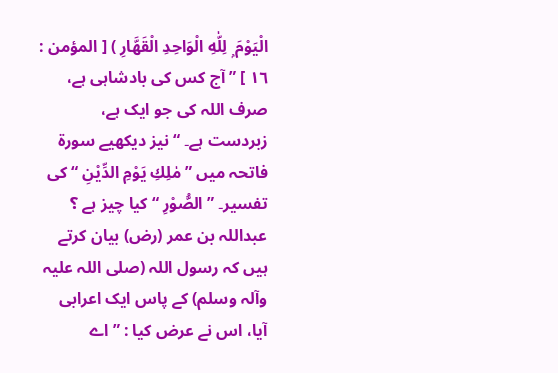الْيَوْمَ ۭ لِلّٰهِ الْوَاحِدِ الْقَهَّارِ ) [ المؤمن : ١٦ ] ” آج کس کی بادشاہی ہے، صرف اللہ کی جو ایک ہے، زبردست ہے۔ “ نیز دیکھیے سورة فاتحہ میں ” مٰلِكِ يَوْمِ الدِّيْنِ “ کی تفسیر۔ ” الصُّوْرِ “ کیا چیز ہے ؟ عبداللہ بن عمر (رض) بیان کرتے ہیں کہ رسول اللہ (صلی اللہ علیہ وآلہ وسلم) کے پاس ایک اعرابی آیا، اس نے عرض کیا : ” اے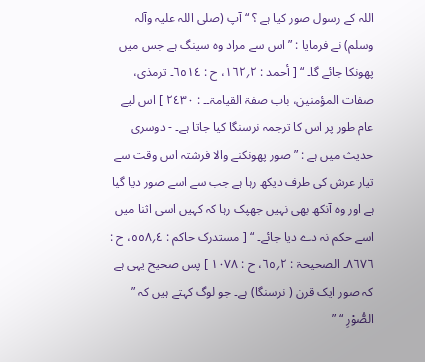اللہ کے رسول صور کیا ہے ؟ “ آپ (صلی اللہ علیہ وآلہ وسلم) نے فرمایا : ” اس سے مراد وہ سینگ ہے جس میں پھونکا جائے گا۔ “ [ أحمد : ٢؍١٦٢، ح : ٦٥١٤۔ ترمذی، صفات المؤمنین، باب صفۃ القیامۃ۔۔ : ٢٤٣٠ ] اس لیے عام طور پر اس کا ترجمہ نرسنگا کیا جاتا ہے۔ - دوسری حدیث میں ہے : ” صور پھونکنے والا فرشتہ اس وقت سے تیار عرش کی طرف دیکھ رہا ہے جب سے اسے صور دیا گیا ہے اور وہ آنکھ بھی نہیں جھپک رہا کہ کہیں اسی اثنا میں اسے حکم نہ دے دیا جائے۔ “ [ مستدرک حاکم : ٤؍٥٥٨، ح : ٨٦٧٦۔ الصحیحۃ : ٢؍٦٥، ح : ١٠٧٨ ] پس صحیح یہی ہے کہ صور ایک قرن ( نرسنگا) ہے۔ جو لوگ کہتے ہیں کہ ” الصُّوْرِ “ ”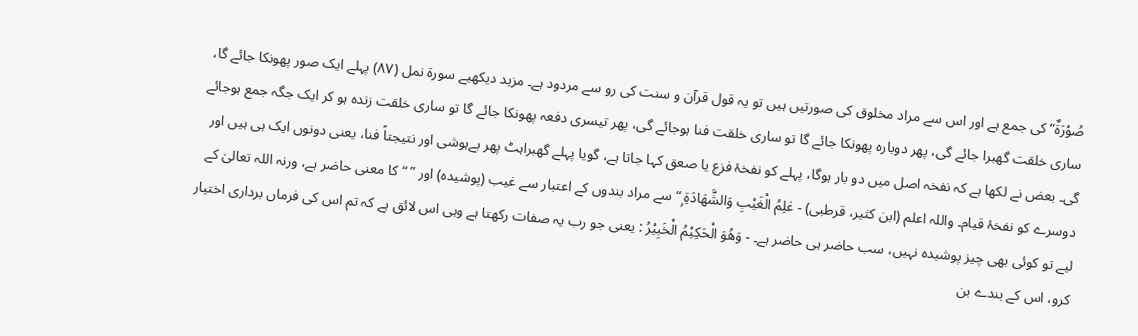صُوْرَۃٌ“ کی جمع ہے اور اس سے مراد مخلوق کی صورتیں ہیں تو یہ قول قرآن و سنت کی رو سے مردود ہے۔ مزید دیکھیے سورة نمل (٨٧) پہلے ایک صور پھونکا جائے گا، ساری خلقت گھبرا جائے گی، پھر دوبارہ پھونکا جائے گا تو ساری خلقت فنا ہوجائے گی، پھر تیسری دفعہ پھونکا جائے گا تو ساری خلقت زندہ ہو کر ایک جگہ جمع ہوجائے گی۔ بعض نے لکھا ہے کہ نفخہ اصل میں دو بار ہوگا، پہلے کو نفخۂ فزع یا صعق کہا جاتا ہے، گویا پہلے گھبراہٹ پھر بےہوشی اور نتیجتاً فنا، یعنی دونوں ایک ہی ہیں اور دوسرے کو نفخۂ قیام۔ واللہ اعلم (ابن کثیر، قرطبی) - عٰلِمُ الْغَيْبِ وَالشَّهَادَةِ ۭ“ سے مراد بندوں کے اعتبار سے غیب (پوشیدہ) اور ” “ کا معنی حاضر ہے، ورنہ اللہ تعالیٰ کے لیے تو کوئی بھی چیز پوشیدہ نہیں، سب حاضر ہی حاضر ہے۔ - وَهُوَ الْحَكِيْمُ الْخَبِيْرُ : یعنی جو رب یہ صفات رکھتا ہے وہی اس لائق ہے کہ تم اس کی فرماں برداری اختیار کرو، اس کے بندے بن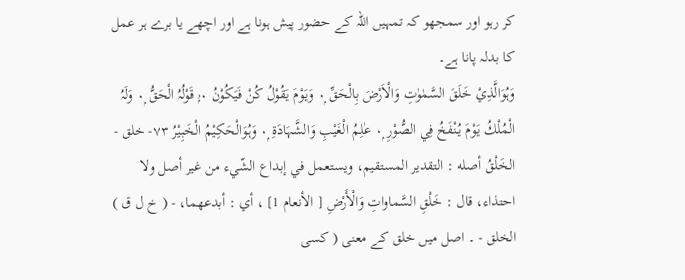کر رہو اور سمجھو کہ تمہیں اللہ کے حضور پیش ہونا ہے اور اچھے یا برے ہر عمل کا بدلہ پانا ہے۔
وَہُوَالَّذِيْ خَلَقَ السَّمٰوٰتِ وَالْاَرْضَ بِالْحَقِّ ٠ۭ وَيَوْمَ يَقُوْلُ كُنْ فَيَكُوْنُ ٠ۥۭ قَوْلُہُ الْحَقُّ ٠ۭ وَلَہُ الْمُلْكُ يَوْمَ يُنْفَخُ فِي الصُّوْرِ ٠ۭ عٰلِمُ الْغَيْبِ وَالشَّہَادَۃِ ٠ۭ وَہُوَالْحَكِيْمُ الْخَبِيْرُ ٧٣- خلق - الخَلْقُ أصله : التقدیر المستقیم، ويستعمل في إبداع الشّيء من غير أصل ولا احتذاء، قال : خَلْقِ السَّماواتِ وَالْأَرْضِ [ الأنعام 1] ، أي : أبدعهما، - ( خ ل ق ) الخلق - ۔ اصل میں خلق کے معنی ( کسی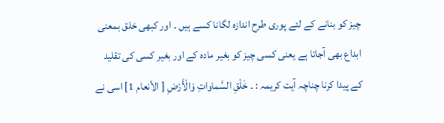چیز کو بنانے کے لئے پوری طرح اندازہ لگانا کسے ہیں ۔ اور کبھی خلق بمعنی ابداع بھی آجاتا ہے یعنی کسی چیز کو بغیر مادہ کے اور بغیر کسی کی تقلید کے پیدا کرنا چناچہ آیت کریمہ : ۔ خَلْقِ السَّماواتِ وَالْأَرْضِ [ الأنعام 1] اسی نے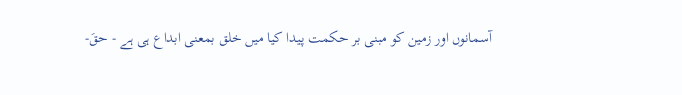آسمانوں اور زمین کو مبنی بر حکمت پیدا کیا میں خلق بمعنی ابداع ہی ہے - حقَ-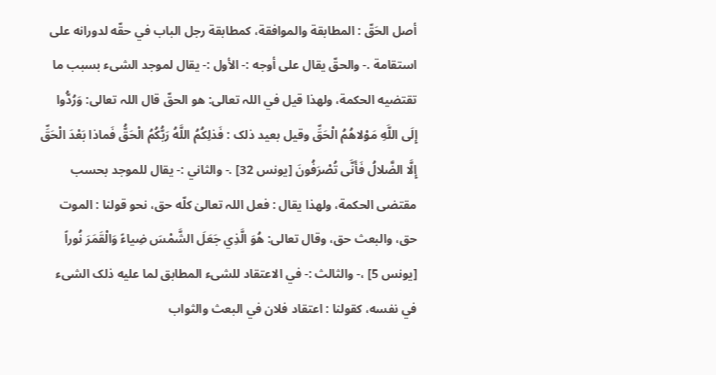أصل الحَقّ : المطابقة والموافقة، کمطابقة رجل الباب في حقّه لدورانه علی استقامة .- والحقّ يقال علی أوجه :- الأول :- يقال لموجد الشیء بسبب ما تقتضيه الحکمة، ولهذا قيل في اللہ تعالی: هو الحقّ قال اللہ تعالی: وَرُدُّوا إِلَى اللَّهِ مَوْلاهُمُ الْحَقِّ وقیل بعید ذلک : فَذلِكُمُ اللَّهُ رَبُّكُمُ الْحَقُّ فَماذا بَعْدَ الْحَقِّ إِلَّا الضَّلالُ فَأَنَّى تُصْرَفُونَ [يونس 32] .- والثاني :- يقال للموجد بحسب مقتضی الحکمة، ولهذا يقال : فعل اللہ تعالیٰ كلّه حق، نحو قولنا : الموت حق، والبعث حق، وقال تعالی: هُوَ الَّذِي جَعَلَ الشَّمْسَ ضِياءً وَالْقَمَرَ نُوراً [يونس 5] ،- والثالث :- في الاعتقاد للشیء المطابق لما عليه ذلک الشیء في نفسه، کقولنا : اعتقاد فلان في البعث والثواب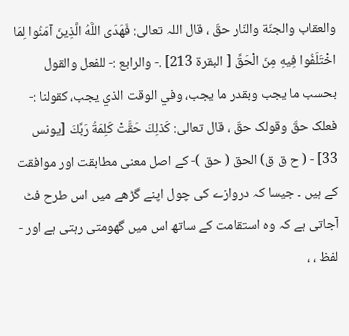والعقاب والجنّة والنّار حقّ ، قال اللہ تعالی: فَهَدَى اللَّهُ الَّذِينَ آمَنُوا لِمَا اخْتَلَفُوا فِيهِ مِنَ الْحَقِّ [ البقرة 213] .- والرابع :- للفعل والقول بحسب ما يجب وبقدر ما يجب، وفي الوقت الذي يجب، کقولنا :- فعلک حقّ وقولک حقّ ، قال تعالی: كَذلِكَ حَقَّتْ كَلِمَةُ رَبِّكَ [يونس 33] - ( ح ق ق) الحق ( حق )- کے اصل معنی مطابقت اور موافقت کے ہیں ۔ جیسا کہ دروازے کی چول اپنے گڑھے میں اس طرح فٹ آجاتی ہے کہ وہ استقامت کے ساتھ اس میں گھومتی رہتی ہے اور - لفظ ، ،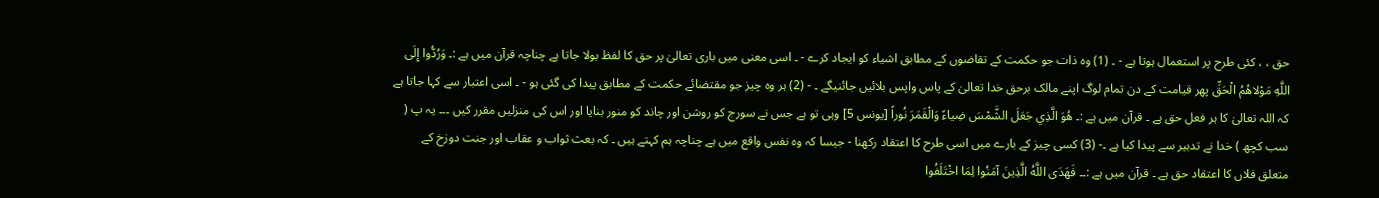حق ، ، کئی طرح پر استعمال ہوتا ہے - ۔ (1) وہ ذات جو حکمت کے تقاضوں کے مطابق اشیاء کو ایجاد کرے - ۔ اسی معنی میں باری تعالیٰ پر حق کا لفظ بولا جاتا ہے چناچہ قرآن میں ہے :۔ وَرُدُّوا إِلَى اللَّهِ مَوْلاهُمُ الْحَقِّ پھر قیامت کے دن تمام لوگ اپنے مالک برحق خدا تعالیٰ کے پاس واپس بلائیں جائنیگے ۔ - (2) ہر وہ چیز جو مقتضائے حکمت کے مطابق پیدا کی گئی ہو - ۔ اسی اعتبار سے کہا جاتا ہے کہ اللہ تعالیٰ کا ہر فعل حق ہے ۔ قرآن میں ہے :۔ هُوَ الَّذِي جَعَلَ الشَّمْسَ ضِياءً وَالْقَمَرَ نُوراً [يونس 5] وہی تو ہے جس نے سورج کو روشن اور چاند کو منور بنایا اور اس کی منزلیں مقرر کیں ۔۔۔ یہ پ ( سب کچھ ) خدا نے تدبیر سے پیدا کیا ہے ۔- (3) کسی چیز کے بارے میں اسی طرح کا اعتقاد رکھنا - جیسا کہ وہ نفس واقع میں ہے چناچہ ہم کہتے ہیں ۔ کہ بعث ثواب و عقاب اور جنت دوزخ کے متعلق فلاں کا اعتقاد حق ہے ۔ قرآن میں ہے :۔۔ فَهَدَى اللَّهُ الَّذِينَ آمَنُوا لِمَا اخْتَلَفُوا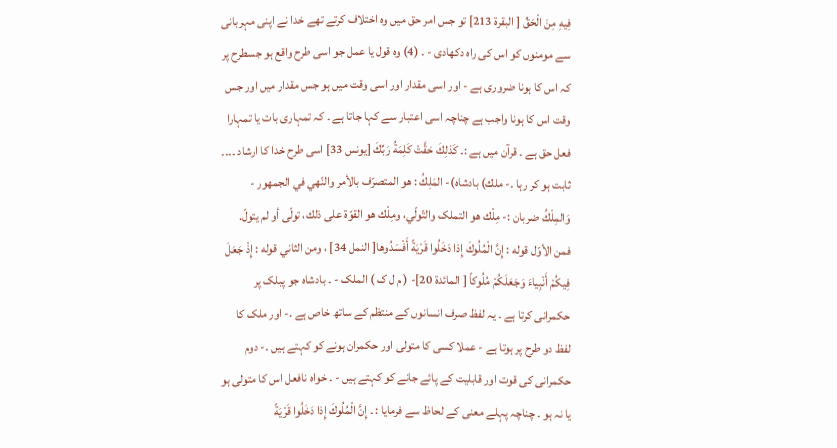فِيهِ مِنَ الْحَقِّ [ البقرة 213] تو جس امر حق میں وہ اختلاف کرتے تھے خدا نے اپنی مہربانی سے مومنوں کو اس کی راہ دکھادی - ۔ (4) وہ قول یا عمل جو اسی طرح واقع ہو جسطرح پر کہ اس کا ہونا ضروری ہے - اور اسی مقدار اور اسی وقت میں ہو جس مقدار میں اور جس وقت اس کا ہونا واجب ہے چناچہ اسی اعتبار سے کہا جاتا ہے ۔ کہ تمہاری بات یا تمہارا فعل حق ہے ۔ قرآن میں ہے :۔ كَذلِكَ حَقَّتْ كَلِمَةُ رَبِّكَ [يونس 33] اسی طرح خدا کا ارشاد ۔۔۔۔ ثابت ہو کر رہا ۔- ملك) بادشاه)- المَلِكُ : هو المتصرّف بالأمر والنّهي في الجمهور - وَالمِلْكُ ضربان :- مِلْك هو التملک والتّولّي، ومِلْك هو القوّة علی ذلك، تولّى أو لم يتولّ. فمن الأوّل قوله : إِنَّ الْمُلُوكَ إِذا دَخَلُوا قَرْيَةً أَفْسَدُوها[ النمل 34] ، ومن الثاني قوله : إِذْ جَعَلَ فِيكُمْ أَنْبِياءَ وَجَعَلَكُمْ مُلُوكاً [ المائدة 20]- ( م ل ک ) الملک - ۔ بادشاہ جو پبلک پر حکمرانی کرتا ہے ۔ یہ لفظ صرف انسانوں کے منتظم کے ساتھ خاص ہے .- اور ملک کا لفظ دو طرح پر ہوتا ہے - عملا کسی کا متولی اور حکمران ہونے کو کہتے ہیں ۔- دوم حکمرانی کی قوت اور قابلیت کے پائے جانے کو کہتے ہیں - ۔ خواہ نافعل اس کا متولی ہو یا نہ ہو ۔ چناچہ پہلے معنی کے لحاظ سے فرمایا : ۔ إِنَّ الْمُلُوكَ إِذا دَخَلُوا قَرْيَةً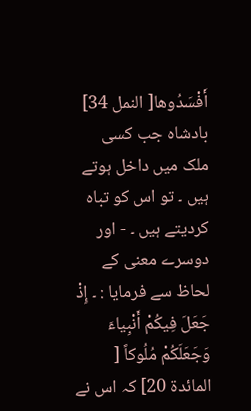أَفْسَدُوها[ النمل 34] بادشاہ جب کسی ملک میں داخل ہوتے ہیں ۔ تو اس کو تباہ کردیتے ہیں ۔ - اور دوسرے معنی کے لحاظ سے فرمایا : ۔ إِذْ جَعَلَ فِيكُمْ أَنْبِياءَ وَجَعَلَكُمْ مُلُوكاً [ المائدة 20] کہ اس نے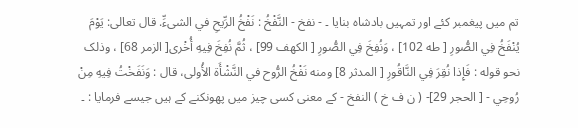تم میں پیغمبر کئے اور تمہیں بادشاہ بنایا ۔ - نفخ - النَّفْخُ : نَفْخُ الرِّيحِ في الشیءِّ. قال تعالی: يَوْمَ يُنْفَخُ فِي الصُّورِ [ طه 102] ، وَنُفِخَ فِي الصُّورِ [ الكهف 99] ، ثُمَّ نُفِخَ فِيهِ أُخْرى[ الزمر 68] ، وذلک نحو قوله : فَإِذا نُقِرَ فِي النَّاقُورِ [ المدثر 8] ومنه نَفْخُ الرُّوح في النَّشْأَة الأُولی، قال : وَنَفَخْتُ فِيهِ مِنْ رُوحِي - [ الحجر 29]- ( ن ف خ ) النفخ - کے معنی کسی چیز میں پھونکنے کے ہیں جیسے فرمایا : ۔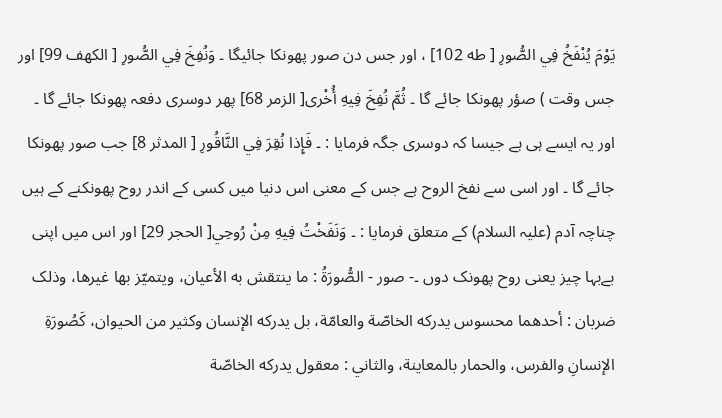يَوْمَ يُنْفَخُ فِي الصُّورِ [ طه 102] ، اور جس دن صور پھونکا جائیگا ۔ وَنُفِخَ فِي الصُّورِ [ الكهف 99] اور جس وقت ) صؤر پھونکا جائے گا ۔ ثُمَّ نُفِخَ فِيهِ أُخْرى[ الزمر 68] پھر دوسری دفعہ پھونکا جائے گا ۔ اور یہ ایسے ہی ہے جیسا کہ دوسری جگہ فرمایا : ۔ فَإِذا نُقِرَ فِي النَّاقُورِ [ المدثر 8] جب صور پھونکا جائے گا ۔ اور اسی سے نفخ الروح ہے جس کے معنی اس دنیا میں کسی کے اندر روح پھونکنے کے ہیں چناچہ آدم (علیہ السلام) کے متعلق فرمایا : ۔ وَنَفَخْتُ فِيهِ مِنْ رُوحِي[ الحجر 29] اور اس میں اپنی بےبہا چیز یعنی روح پھونک دوں ۔- صور - الصُّورَةُ : ما ينتقش به الأعيان، ويتميّز بها غيرها، وذلک ضربان : أحدهما محسوس يدركه الخاصّة والعامّة، بل يدركه الإنسان وكثير من الحیوان، كَصُورَةِ الإنسانِ والفرس، والحمار بالمعاینة، والثاني : معقول يدركه الخاصّة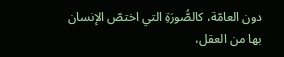دون العامّة، کالصُّورَةِ التي اختصّ الإنسان بها من العقل،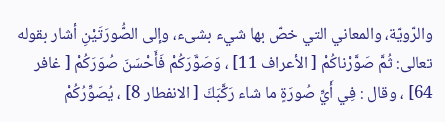والرّويّة، والمعاني التي خصّ بها شيء بشیء، وإلى الصُّورَتَيْنِ أشار بقوله تعالی: ثُمَّ صَوَّرْناكُمْ [ الأعراف 11] ، وَصَوَّرَكُمْ فَأَحْسَنَ صُوَرَكُمْ [ غافر 64] ، وقال : فِي أَيِّ صُورَةٍ ما شاء رَكَّبَكَ [ الانفطار 8] ، يُصَوِّرُكُمْ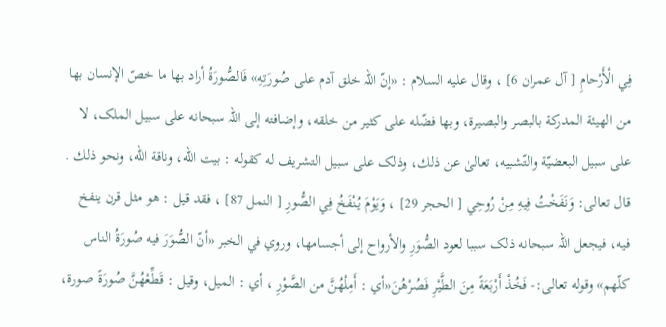فِي الْأَرْحامِ [ آل عمران 6] ، وقال عليه السلام : «إنّ اللہ خلق آدم علی صُورَتِهِ» فَالصُّورَةُ أراد بها ما خصّ الإنسان بها من الهيئة المدرکة بالبصر والبصیرة، وبها فضّله علی كثير من خلقه، وإضافته إلى اللہ سبحانه علی سبیل الملک، لا علی سبیل البعضيّة والتّشبيه، تعالیٰ عن ذلك، وذلک علی سبیل التشریف له کقوله : بيت الله، وناقة الله، ونحو ذلك . قال تعالی: وَنَفَخْتُ فِيهِ مِنْ رُوحِي [ الحجر 29] ، وَيَوْمَ يُنْفَخُ فِي الصُّورِ [ النمل 87] ، فقد قيل : هو مثل قرن ينفخ فيه، فيجعل اللہ سبحانه ذلک سببا لعود الصُّوَرِ والأرواح إلى أجسامها، وروي في الخبر «أنّ الصُّوَرَ فيه صُورَةُ الناس کلّهم» وقوله تعالی:- فَخُذْ أَرْبَعَةً مِنَ الطَّيْرِ فَصُرْهُنَ«أي : أَمِلْهُنَّ من الصَّوْرِ ، أي : المیل، وقیل : قَطِّعْهُنَّ صُورَةً صورة،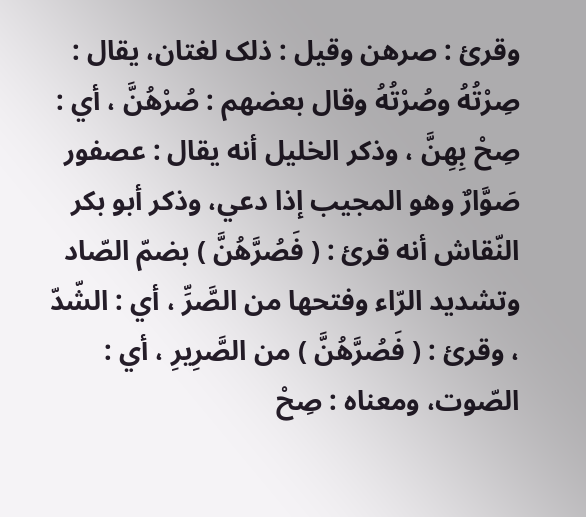وقرئ : صرهن وقیل : ذلک لغتان، يقال : صِرْتُهُ وصُرْتُهُ وقال بعضهم : صُرْهُنَّ ، أي : صِحْ بِهِنَّ ، وذکر الخلیل أنه يقال : عصفور صَوَّارٌ وهو المجیب إذا دعي، وذکر أبو بکر النّقاش أنه قرئ : ( فَصُرَّهُنَّ ) بضمّ الصّاد وتشدید الرّاء وفتحها من الصَّرِّ ، أي : الشّدّ ، وقرئ : ( فَصُرَّهُنَّ ) من الصَّرِيرِ ، أي : الصّوت، ومعناه : صِحْ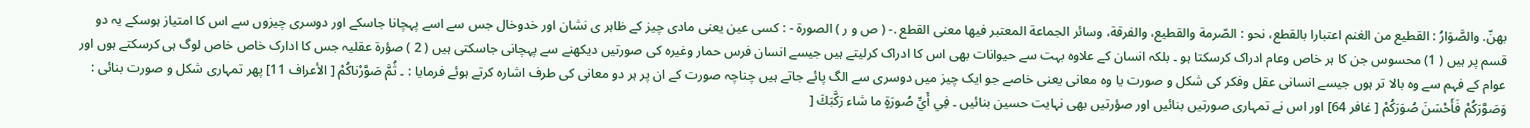بهنّ. والصَّوَارُ : القطیع من الغنم اعتبارا بالقطع، نحو : الصّرمة والقطیع، والفرقة، وسائر الجماعة المعتبر فيها معنی القطع .- ( ص و ر ) الصورۃ - : کسی عین یعنی مادی چیز کے ظاہر ی نشان اور خدوخال جس سے اسے پہچانا جاسکے اور دوسری چیزوں سے اس کا امتیاز ہوسکے یہ دو قسم پر ہیں ( 1) محسوس جن کا ہر خاص وعام ادراک کرسکتا ہو ۔ بلکہ انسان کے علاوہ بہت سے حیوانات بھی اس کا ادراک کرلیتے ہیں جیسے انسان فرس حمار وغیرہ کی صورتیں دیکھنے سے پہچانی جاسکتی ہیں ( 2 ) صؤرۃ عقلیہ جس کا ادارک خاص خاص لوگ ہی کرسکتے ہوں اور عوام کے فہم سے وہ بالا تر ہوں جیسے انسانی عقل وفکر کی شکل و صورت یا وہ معانی یعنی خاصے جو ایک چیز میں دوسری سے الگ پائے جاتے ہیں چناچہ صورت کے ان پر ہر دو معانی کی طرف اشارہ کرتے ہوئے فرمایا : ۔ ثُمَّ صَوَّرْناكُمْ [ الأعراف 11] پھر تمہاری شکل و صورت بنائی : وَصَوَّرَكُمْ فَأَحْسَنَ صُوَرَكُمْ [ غافر 64] اور اس نے تمہاری صورتیں بنائیں اور صؤرتیں بھی نہایت حسین بنائیں ۔ فِي أَيِّ صُورَةٍ ما شاء رَكَّبَكَ [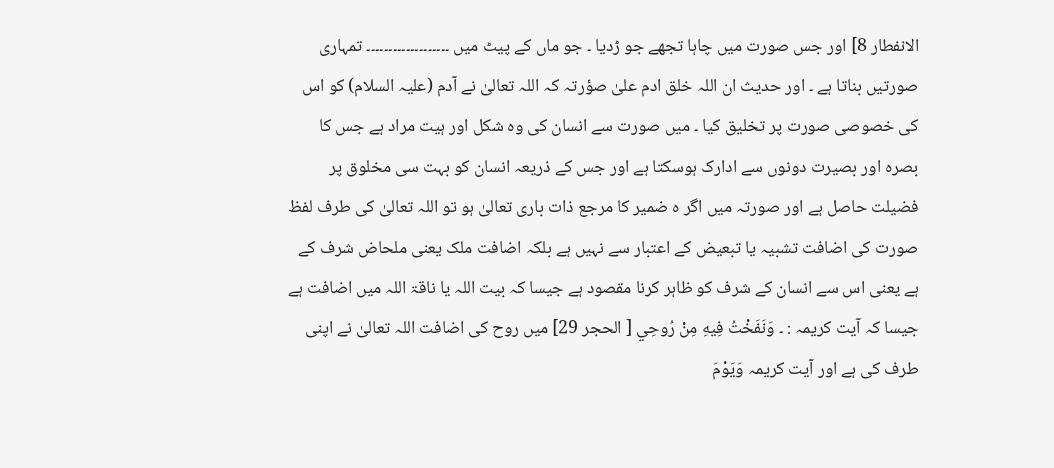الانفطار 8] اور جس صورت میں چاہا تجھے جو ڑدیا ۔ جو ماں کے پیٹ میں ۔۔۔۔۔۔۔۔۔۔۔۔۔۔۔۔۔۔۔ تمہاری صورتیں بناتا ہے ۔ اور حدیث ان اللہ خلق ادم علیٰ صؤرتہ کہ اللہ تعالیٰ نے آدم (علیہ السلام) کو اس کی خصوصی صورت پر تخلیق کیا ۔ میں صورت سے انسان کی وہ شکل اور ہیت مراد ہے جس کا بصرہ اور بصیرت دونوں سے ادارک ہوسکتا ہے اور جس کے ذریعہ انسان کو بہت سی مخلوق پر فضیلت حاصل ہے اور صورتہ میں اگر ہ ضمیر کا مرجع ذات باری تعالیٰ ہو تو اللہ تعالیٰ کی طرف لفظ صورت کی اضافت تشبیہ یا تبعیض کے اعتبار سے نہیں ہے بلکہ اضافت ملک یعنی ملحاض شرف کے ہے یعنی اس سے انسان کے شرف کو ظاہر کرنا مقصود ہے جیسا کہ بیت اللہ یا ناقۃ اللہ میں اضافت ہے جیسا کہ آیت کریمہ : ۔ وَنَفَخْتُ فِيهِ مِنْ رُوحِي [ الحجر 29] میں روح کی اضافت اللہ تعالیٰ نے اپنی طرف کی ہے اور آیت کریمہ وَيَوْمَ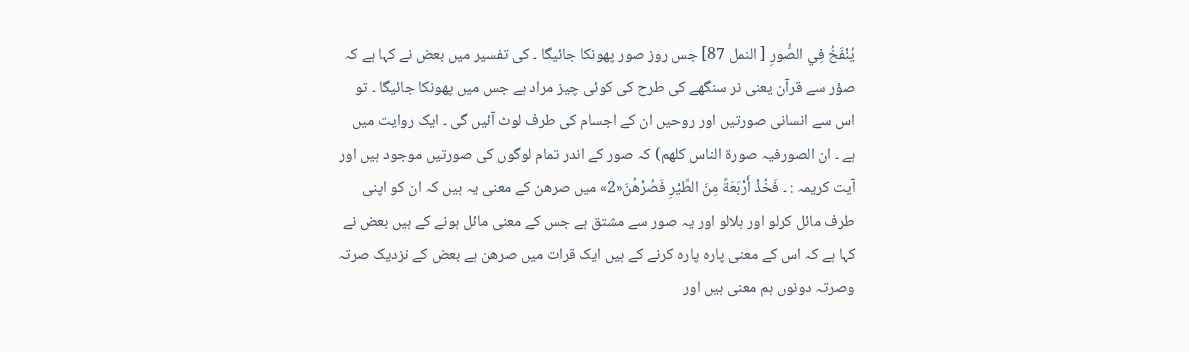يُنْفَخُ فِي الصُّورِ [ النمل 87] جس روز صور پھونکا جائیگا ۔ کی تفسیر میں بعض نے کہا ہے کہ صؤر سے قرآن یعنی نر سنگھے کی طرح کی کوئی چیز مراد ہے جس میں پھونکا جائیگا ۔ تو اس سے انسانی صورتیں اور روحیں ان کے اجسام کی طرف لوٹ آئیں گی ۔ ایک روایت میں ہے ۔ ان الصورفیہ صورۃ الناس کلھم) کہ صور کے اندر تمام لوگوں کی صورتیں موجود ہیں اور آیت کریمہ : ۔ فَخُذْ أَرْبَعَةً مِنَ الطَّيْرِ فَصُرْهُنَ«2» میں صرھن کے معنی یہ ہیں کہ ان کو اپنی طرف مائل کرلو اور ہلالو اور یہ صور سے مشتق ہے جس کے معنی مائل ہونے کے ہیں بعض نے کہا ہے کہ اس کے معنی پارہ پارہ کرنے کے ہیں ایک قرات میں صرھن ہے بعض کے نزدیک صرتہ وصرتہ دونوں ہم معنی ہیں اور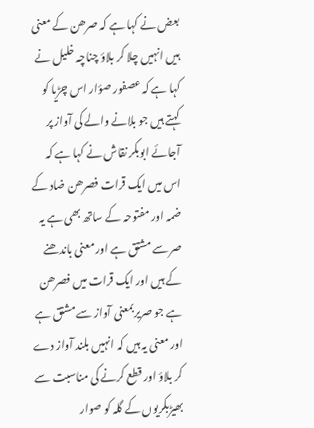بعض نے کہا ہے کہ صرھن کے معنی ہیں انہیں چلا کر بلاؤ چناچہ خلیل نے کہا ہے کہ عصفور صؤار اس چڑیا کو کہتے ہیں جو بلانے والے کی آواز پر آجائے ابوبکر نقاش نے کہا ہے کہ اس میں ایک قرات فصرھن ضاد کے ضمہ اور مفتوحہ کے ساتھ بھی ہے یہ صر سے مشتق ہے اور معنی باندھنے کے ہیں اور ایک قرات میں فصرھن ہے جو صریربمعنی آواز سے مشتق ہے اور معنی یہ ہیں کہ انہیں بلند آواز دے کر بلاؤ اور قطع کرنے کی مناسبت سے بھیڑبکریوں کے گلہ کو صوار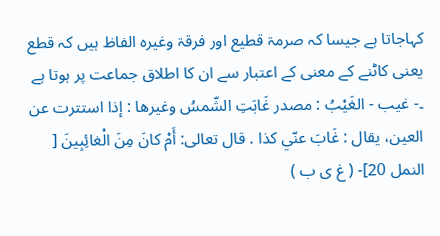کہاجاتا ہے جیسا کہ صرمۃ قطیع اور فرقۃ وغیرہ الفاظ ہیں کہ قطع یعنی کاٹنے کے معنی کے اعتبار سے ان کا اطلاق جماعت پر ہوتا ہے ۔- غيب - الغَيْبُ : مصدر غَابَتِ الشّمسُ وغیرها : إذا استترت عن العین، يقال : غَابَ عنّي كذا . قال تعالی: أَمْ كانَ مِنَ الْغائِبِينَ [ النمل 20]- ( غ ی ب )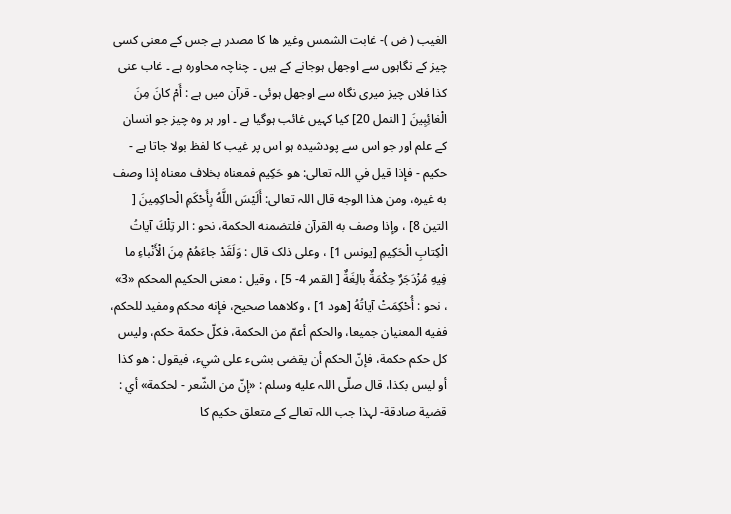الغیب ( ض )- غابت الشمس وغیر ھا کا مصدر ہے جس کے معنی کسی چیز کے نگاہوں سے اوجھل ہوجانے کے ہیں ۔ چناچہ محاورہ ہے ۔ غاب عنی کذا فلاں چیز میری نگاہ سے اوجھل ہوئی ۔ قرآن میں ہے : أَمْ كانَ مِنَ الْغائِبِينَ [ النمل 20] کیا کہیں غائب ہوگیا ہے ۔ اور ہر وہ چیز جو انسان کے علم اور جو اس سے پودشیدہ ہو اس پر غیب کا لفظ بولا جاتا ہے - حكيم - فإذا قيل في اللہ تعالی: هو حَكِيم فمعناه بخلاف معناه إذا وصف به غيره، ومن هذا الوجه قال اللہ تعالی: أَلَيْسَ اللَّهُ بِأَحْكَمِ الْحاكِمِينَ [ التین 8] ، وإذا وصف به القرآن فلتضمنه الحکمة، نحو : الر تِلْكَ آياتُ الْكِتابِ الْحَكِيمِ [يونس 1] ، وعلی ذلک قال : وَلَقَدْ جاءَهُمْ مِنَ الْأَنْباءِ ما فِيهِ مُزْدَجَرٌ حِكْمَةٌ بالِغَةٌ [ القمر 4- 5] ، وقیل : معنی الحکيم المحکم «3» ، نحو : أُحْكِمَتْ آياتُهُ [هود 1] ، وکلاهما صحیح، فإنه محکم ومفید للحکم، ففيه المعنیان جمیعا، والحکم أعمّ من الحکمة، فكلّ حكمة حكم، ولیس کل حکم حكمة، فإنّ الحکم أن يقضی بشیء علی شيء، فيقول : هو كذا أو ليس بکذا، قال صلّى اللہ عليه وسلم : «إنّ من الشّعر - لحكمة» أي : قضية صادقة- لہذا جب اللہ تعالے کے متعلق حکیم کا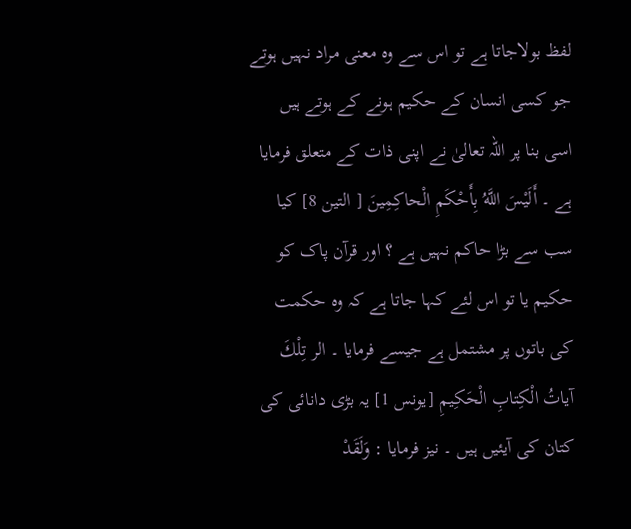لفظ بولاجاتا ہے تو اس سے وہ معنی مراد نہیں ہوتے جو کسی انسان کے حکیم ہونے کے ہوتے ہیں اسی بنا پر اللہ تعالیٰ نے اپنی ذات کے متعلق فرمایا ہے ۔ أَلَيْسَ اللَّهُ بِأَحْكَمِ الْحاكِمِينَ [ التین 8] کیا سب سے بڑا حاکم نہیں ہے ؟ اور قرآن پاک کو حکیم یا تو اس لئے کہا جاتا ہے کہ وہ حکمت کی باتوں پر مشتمل ہے جیسے فرمایا ۔ الر تِلْكَ آياتُ الْكِتابِ الْحَكِيمِ [يونس 1] یہ بڑی دانائی کی کتان کی آیئیں ہیں ۔ نیز فرمایا : وَلَقَدْ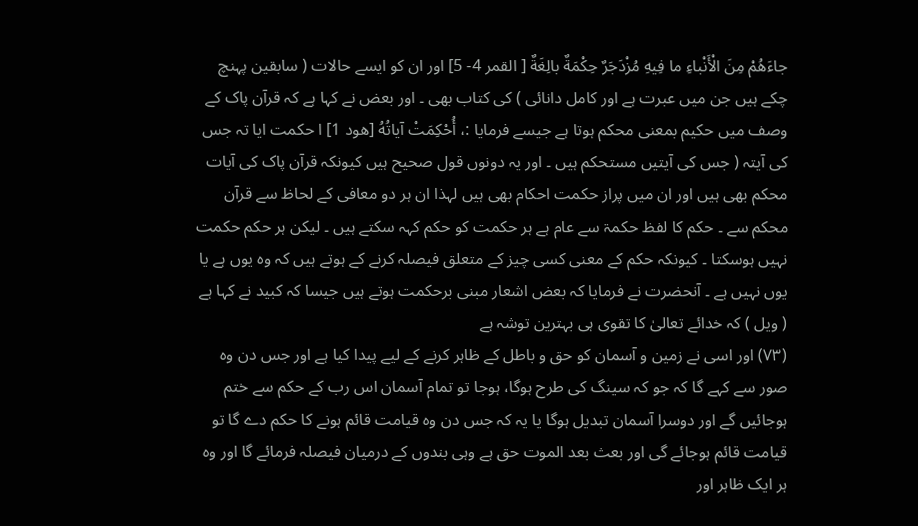جاءَهُمْ مِنَ الْأَنْباءِ ما فِيهِ مُزْدَجَرٌ حِكْمَةٌ بالِغَةٌ [ القمر 4- 5] اور ان کو ایسے حالات ( سابقین پہنچ چکے ہیں جن میں عبرت ہے اور کامل دانائی ) کی کتاب بھی ۔ اور بعض نے کہا ہے کہ قرآن پاک کے وصف میں حکیم بمعنی محکم ہوتا ہے جیسے فرمایا :، أُحْكِمَتْ آياتُهُ [هود 1] ا حکمت ایا تہ جس کی آیتہ ( جس کی آیتیں مستحکم ہیں ۔ اور یہ دونوں قول صحیح ہیں کیونکہ قرآن پاک کی آیات محکم بھی ہیں اور ان میں پراز حکمت احکام بھی ہیں لہذا ان ہر دو معافی کے لحاظ سے قرآن محکم سے ۔ حکم کا لفظ حکمۃ سے عام ہے ہر حکمت کو حکم کہہ سکتے ہیں ۔ لیکن ہر حکم حکمت نہیں ہوسکتا ۔ کیونکہ حکم کے معنی کسی چیز کے متعلق فیصلہ کرنے کے ہوتے ہیں کہ وہ یوں ہے یا یوں نہیں ہے ۔ آنحضرت نے فرمایا کہ بعض اشعار مبنی برحکمت ہوتے ہیں جیسا کہ کبید نے کہا ہے ( ویل ) کہ خدائے تعالیٰ کا تقوی ہی بہترین توشہ ہے
(٧٣) اور اسی نے زمین و آسمان کو حق و باطل کے ظاہر کرنے کے لیے پیدا کیا ہے اور جس دن وہ صور سے کہے گا کہ جو کہ سینگ کی طرح ہوگا، ہوجا تو تمام آسمان اس رب کے حکم سے ختم ہوجائیں گے اور دوسرا آسمان تبدیل ہوگا یا یہ کہ جس دن وہ قیامت قائم ہونے کا حکم دے گا تو قیامت قائم ہوجائے گی اور بعث بعد الموت حق ہے وہی بندوں کے درمیان فیصلہ فرمائے گا اور وہ ہر ایک ظاہر اور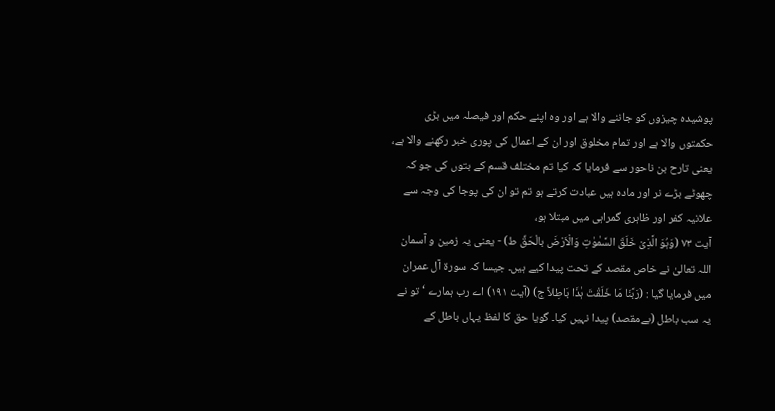پوشیدہ چیزوں کو جاننے والا ہے اور وہ اپنے حکم اور فیصلہ میں بڑی حکمتوں والا ہے اور تمام مخلوق اور ان کے اعمال کی پوری خبر رکھنے والا ہے، یعنی تارح بن ناحور سے فرمایا کہ کیا تم مختلف قسم کے بتوں کی جو کہ چھوٹے بڑے نر اور مادہ ہیں عبادت کرتے ہو تم تو ان کی پوجا کی وجہ سے علانیہ کفر اور ظاہری گمراہی میں مبتلا ہو،
آیت ٧٣ (وَہُوَ الَّذِیْ خَلَقَ السَّمٰوٰتِ وَالْاَرْضَ بالْحَقِّ ط) - یعنی یہ زمین و آسمان اللہ تعالیٰ نے خاص مقصد کے تحت پیدا کیے ہیں۔ جیسا کہ سورة آل عمران میں فرمایا گیا : (رَبَّنَا مَا خَلَقْتَ ہٰذَا بَاطِلاً ج) (آیت ١٩١) اے رب ہمارے ‘ تو نے یہ سب باطل (بےمقصد) پیدا نہیں کیا۔ گویا حق کا لفظ یہاں باطل کے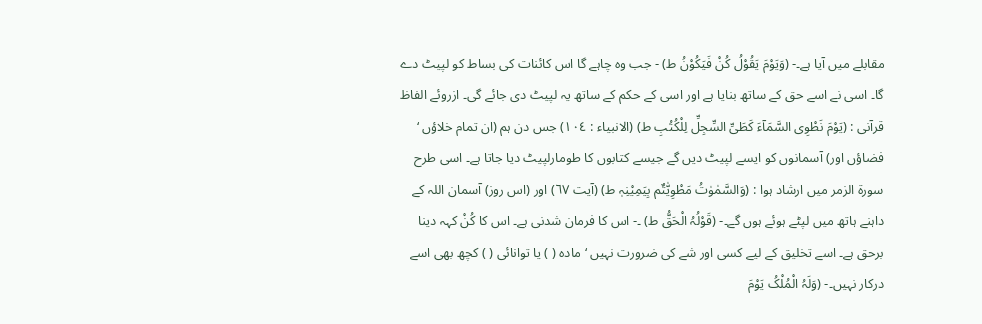مقابلے میں آیا ہے۔- (وَیَوْمَ یَقُوْلُ کُنْ فَیَکُوْنُ ط) - جب وہ چاہے گا اس کائنات کی بساط کو لپیٹ دے گا۔ اسی نے اسے حق کے ساتھ بنایا ہے اور اسی کے حکم کے ساتھ یہ لپیٹ دی جائے گی۔ ازروئے الفاظ قرآنی : (یَوْمَ نَطْوِی السَّمَآءَ کَطَیِّ السِّجِلِّ لِلْکُتُبِ ط) (الانبیاء : ١٠٤) جس دن ہم (ان تمام خلاؤں ‘ فضاؤں اور) آسمانوں کو ایسے لپیٹ دیں گے جیسے کتابوں کا طومارلپیٹ دیا جاتا ہے۔ اسی طرح سورة الزمر میں ارشاد ہوا : (وَالسَّمٰوٰتُ مَطْوِیّٰتٌم بِیَمِیْنِہٖ ط) (آیت ٦٧) اور (اس روز) آسمان اللہ کے داہنے ہاتھ میں لپٹے ہوئے ہوں گے۔- (قَوْلُہُ الْحَقُّ ط) ۔- اس کا فرمان شدنی ہے۔ اس کا کُنْ کہہ دینا برحق ہے۔ اسے تخلیق کے لیے کسی اور شے کی ضرورت نہیں ‘ مادہ ( ) یا توانائی ( ) کچھ بھی اسے درکار نہیں۔- (وَلَہُ الْمُلْکُ یَوْمَ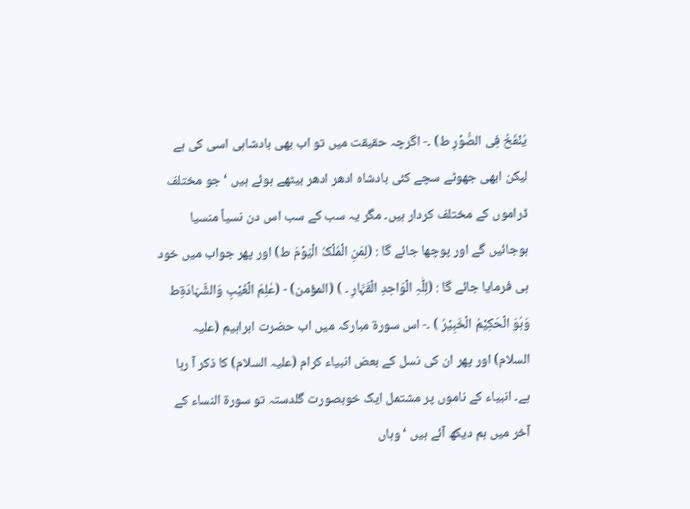یُنْفَخُ فِی الصُّوْرِ ط) ۔- اگرچہ حقیقت میں تو اب بھی بادشاہی اسی کی ہے لیکن ابھی جھوٹے سچے کئی بادشاہ ادھر ادھر بیٹھے ہوئے ہیں ‘ جو مختلف ڈراموں کے مختلف کردار ہیں۔ مگر یہ سب کے سب اس دن نسیاً منسیا ہوجائیں گے اور پوچھا جائے گا : (لِمَنِ الْمُلْکُ الْیَوْمَ ط) اور پھر جواب میں خود ہی فرمایا جائے گا : (لِلّٰہِ الْوَاحِدِ الْقَہَّارِ ۔ ) (المؤمن) - (عٰلِمُ الْغَیْبِ وَالشَّہَادَۃِط وَہُوَ الْحَکِیْمُ الْخَبِیْرُ ) ۔- اس سورة مبارکہ میں اب حضرت ابراہیم (علیہ السلام) اور پھر ان کی نسل کے بعض انبیاء کرام (علیہ السلام) کا ذکر آ رہا ہے۔ انبیاء کے ناموں پر مشتمل ایک خوبصورت گلدستہ تو سورة النساء کے آخر میں ہم دیکھ آئے ہیں ‘ وہاں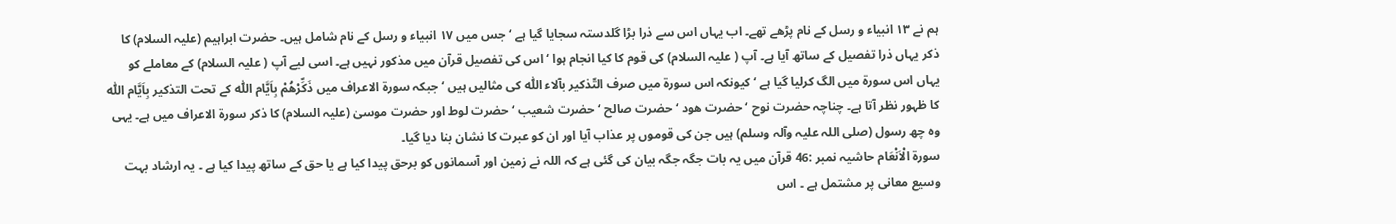ہم نے ١٣ انبیاء و رسل کے نام پڑھے تھے۔ اب یہاں اس سے ذرا بڑا گلدستہ سجایا گیا ہے ‘ جس میں ١٧ انبیاء و رسل کے نام شامل ہیں۔ حضرت ابراہیم (علیہ السلام) کا ذکر یہاں ذرا تفصیل کے ساتھ آیا ہے۔ آپ ( علیہ السلام) کی قوم کا کیا انجام ہوا ‘ اس کی تفصیل قرآن میں مذکور نہیں ہے۔ اسی لیے آپ ( علیہ السلام) کے معاملے کو یہاں اس سورة میں الگ کرلیا گیا ہے ‘ کیونکہ اس سورة میں صرف التّذکیر بآلاء اللّٰہ کی مثالیں ہیں ‘ جبکہ سورة الاعراف میں ذَکِّرْھُمْ بِاَیَّام اللّٰہ کے تحت التذکیر بِاَیَّام اللّٰہ کا ظہور نظر آتا ہے۔ چناچہ حضرت نوح ‘ حضرت ھود ‘ حضرت صالح ‘ حضرت شعیب ‘ حضرت لوط اور حضرت موسیٰ (علیہ السلام) کا ذکر سورة الاعراف میں ہے۔ یہی وہ چھ رسول (صلی اللہ علیہ وآلہ وسلم) ہیں جن کی قوموں پر عذاب آیا اور ان کو عبرت کا نشان بنا دیا گیا۔
سورة الْاَنْعَام حاشیہ نمبر :46 قرآن میں یہ بات جگہ جگہ بیان کی گئی ہے کہ اللہ نے زمین اور آسمانوں کو برحق پیدا کیا ہے یا حق کے ساتھ پیدا کیا ہے ۔ یہ ارشاد بہت وسیع معانی پر مشتمل ہے ۔ اس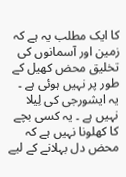کا ایک مطلب یہ ہے کہ زمین اور آسمانوں کی تخلیق محض کھیل کے طور پر نہیں ہوئی ہے ۔ یہ ایشورجی کی لِیلا نہیں ہے ۔ یہ کسی بچے کا کھلونا نہیں ہے کہ محض دل بہلانے کے لیے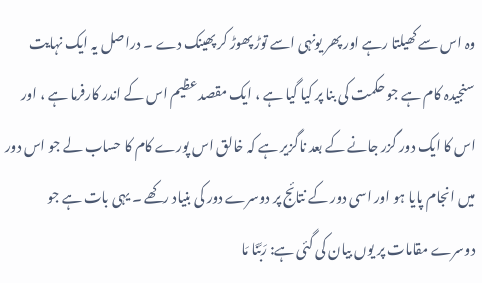وہ اس سے کھیلتا رہے اور پھر یونہی اسے توڑ پھوڑ کر پھینک دے ۔ دراصل یہ ایک نہایت سنجیدہ کام ہے جو حکمت کی بنا پر کیا گیا ہے ، ایک مقصد عظیم اس کے اندر کارفرما ہے ، اور اس کا ایک دور گزر جانے کے بعد ناگزیر ہے کہ خالق اس پورے کام کا حساب لے جو اس دور میں انجام پایا ہو اور اسی دور کے نتائج پر دوسرے دور کی بنیاد رکھے ۔ یہی بات ہے جو دوسرے مقامات پر یوں بیان کی گئی ہے: رَبَّنَا مَا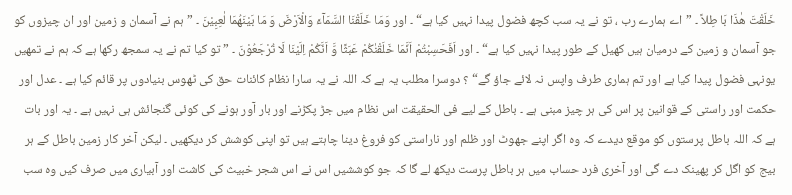خَلَقْتَ ھٰذَا بَا طِلاً ۔ ”اے ہمارے رب ، تو نے یہ سب کچھ فضول پیدا نہیں کیا ہے“ ۔ اور وَمَا خَلَقْنَا السَّمَآءَ وَالْاَرْضَ وَ مَا بَیْنَھُمَا لٰعِبِیْنَ ۔ ” ہم نے آسمان و زمین اور ان چیزوں کو جو آسمان و زمین کے درمیان ہیں کھیل کے طور پیدا نہیں کیا ہے“ ۔ اور اَفَحَسِبْتُمْ اَنَّمَا خَلَقْنٰکُمْ عَبَثًا وَّ اَنَّکُمْ اِلَیْنَا لَا تُرْجَعُوْنَ ۔ ” تو کیا تم نے یہ سمجھ رکھا ہے کہ ہم نے تمھیں یونہی فضول پیدا کیا ہے اور تم ہماری طرف واپس نہ لائے جاؤ گے“ ؟ دوسرا مطلب یہ ہے کہ اللہ نے یہ سارا نظام کائنات حق کی ٹھوس بنیادوں پر قائم کیا ہے ۔ عدل اور حکمت اور راستی کے قوانین پر اس کی ہر چیز مبنی ہے ۔ باطل کے لیے فی الحقیقت اس نظام میں جڑ پکڑنے اور بار آور ہونے کی کوئی گنجائش ہی نہیں ہے ۔ یہ اور بات ہے کہ اللہ باطل پرستوں کو موقع دیدے کہ وہ اگر اپنے جھوٹ اور ظلم اور ناراستی کو فروغ دینا چاہتے ہیں تو اپنی کوشش کر دیکھیں ۔ لیکن آخر کار زمین باطل کے ہر بیج کو اگل کر پھینک دے گی اور آخری فرد حساب میں ہر باطل پرست دیکھ لے گا کہ جو کوششیں اس نے اس شجر خبیث کی کاشت اور آبیاری میں صرف کیں وہ سب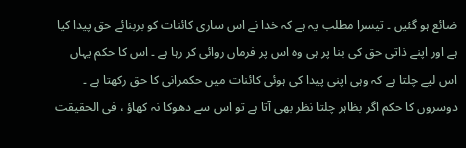ضائع ہو گئیں ۔ تیسرا مطلب یہ ہے کہ خدا نے اس ساری کائنات کو بربنائے حق پیدا کیا ہے اور اپنے ذاتی حق کی بنا پر ہی وہ اس پر فرماں روائی کر رہا ہے ۔ اس کا حکم یہاں اس لیے چلتا ہے کہ وہی اپنی پیدا کی ہوئی کائنات میں حکمرانی کا حق رکھتا ہے ۔ دوسروں کا حکم اگر بظاہر چلتا نظر بھی آتا ہے تو اس سے دھوکا نہ کھاؤ ، فی الحقیقت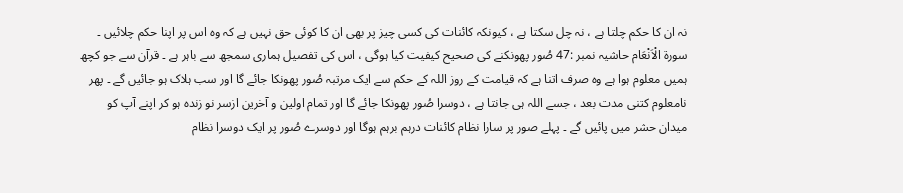نہ ان کا حکم چلتا ہے ، نہ چل سکتا ہے ، کیونکہ کائنات کی کسی چیز پر بھی ان کا کوئی حق نہیں ہے کہ وہ اس پر اپنا حکم چلائیں ۔ سورة الْاَنْعَام حاشیہ نمبر :47 صُور پھونکنے کی صحیح کیفیت کیا ہوگی ، اس کی تفصیل ہماری سمجھ سے باہر ہے ۔ قرآن سے جو کچھ ہمیں معلوم ہوا ہے وہ صرف اتنا ہے کہ قیامت کے روز اللہ کے حکم سے ایک مرتبہ صُور پھونکا جائے گا اور سب ہلاک ہو جائیں گے ۔ پھر نامعلوم کتنی مدت بعد ، جسے اللہ ہی جانتا ہے ، دوسرا صُور پھونکا جائے گا اور تمام اولین و آخرین ازسر نو زندہ ہو کر اپنے آپ کو میدان حشر میں پائیں گے ۔ پہلے صور پر سارا نظام کائنات درہم برہم ہوگا اور دوسرے صُور پر ایک دوسرا نظام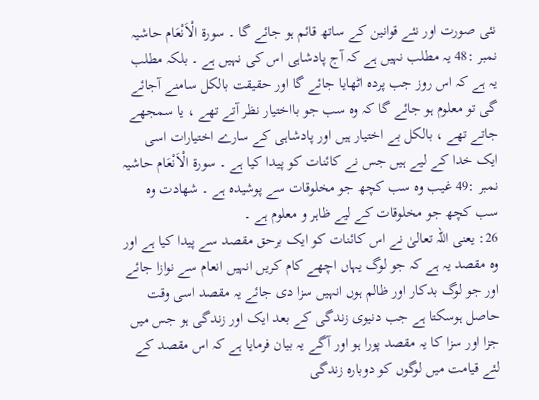نئی صورت اور نئے قوانین کے ساتھ قائم ہو جائے گا ۔ سورة الْاَنْعَام حاشیہ نمبر :48 یہ مطلب نہیں ہے کہ آج پادشاہی اس کی نہیں ہے ۔ بلکہ مطلب یہ ہے کہ اس روز جب پردہ اٹھایا جائے گا اور حقیقت بالکل سامنے آجائے گی تو معلوم ہو جائے گا کہ وہ سب جو بااختیار نظر آتے تھے ، یا سمجھے جاتے تھے ، بالکل بے اختیار ہیں اور پادشاہی کے سارے اختیارات اسی ایک خدا کے لیے ہیں جس نے کائنات کو پیدا کیا ہے ۔ سورة الْاَنْعَام حاشیہ نمبر :49 غیب وہ سب کچھ جو مخلوقات سے پوشیدہ ہے ۔ شھادت وہ سب کچھ جو مخلوقات کے لیے ظاہر و معلوم ہے ۔
26: یعنی اللہ تعالیٰ نے اس کائنات کو ایک برحق مقصد سے پیدا کیا ہے اور وہ مقصد یہ ہے کہ جو لوگ یہاں اچھے کام کریں انہیں انعام سے نوازا جائے اور جو لوگ بدکار اور ظالم ہوں انہیں سزا دی جائے یہ مقصد اسی وقت حاصل ہوسکتا ہے جب دنیوی زندگی کے بعد ایک اور زندگی ہو جس میں جزا اور سزا کا یہ مقصد پورا ہو اور آگے یہ بیان فرمایا ہے کہ اس مقصد کے لئے قیامت میں لوگوں کو دوبارہ زندگی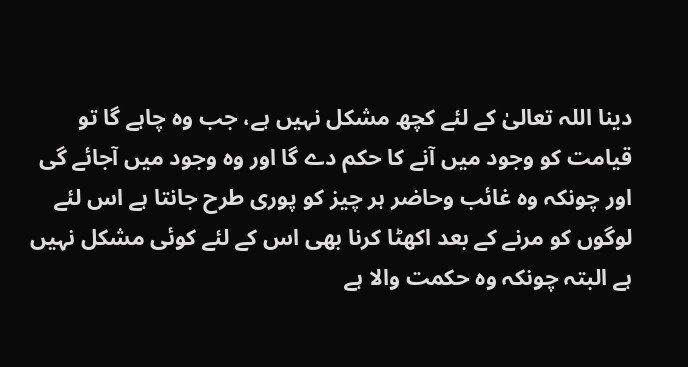دینا اللہ تعالیٰ کے لئے کچھ مشکل نہیں ہے، جب وہ چاہے گا تو قیامت کو وجود میں آنے کا حکم دے گا اور وہ وجود میں آجائے گی اور چونکہ وہ غائب وحاضر ہر چیز کو پوری طرح جانتا ہے اس لئے لوگوں کو مرنے کے بعد اکھٹا کرنا بھی اس کے لئے کوئی مشکل نہیں ہے البتہ چونکہ وہ حکمت والا ہے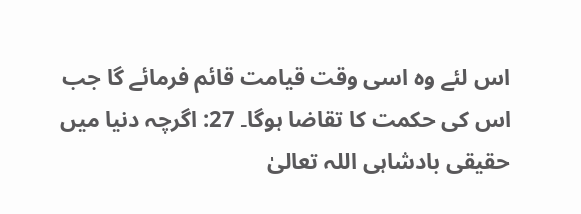اس لئے وہ اسی وقت قیامت قائم فرمائے گا جب اس کی حکمت کا تقاضا ہوگا۔ 27: اگرچہ دنیا میں حقیقی بادشاہی اللہ تعالیٰ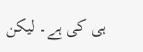ہی کی ہے۔ لیکن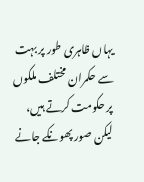یہاں ظاہری طور پر بہت سے حکمران مختلف ملکوں پر حکومت کرتے ہیں، لیکن صور پھونکے جانے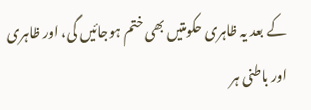کے بعد یہ ظاہری حکومتیں بھی ختم ہوجائیں گی، اور ظاہری اور باطنی ہر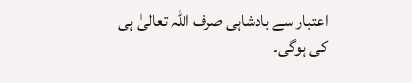اعتبار سے بادشاہی صرف اللہ تعالیٰ ہی کی ہوگی۔